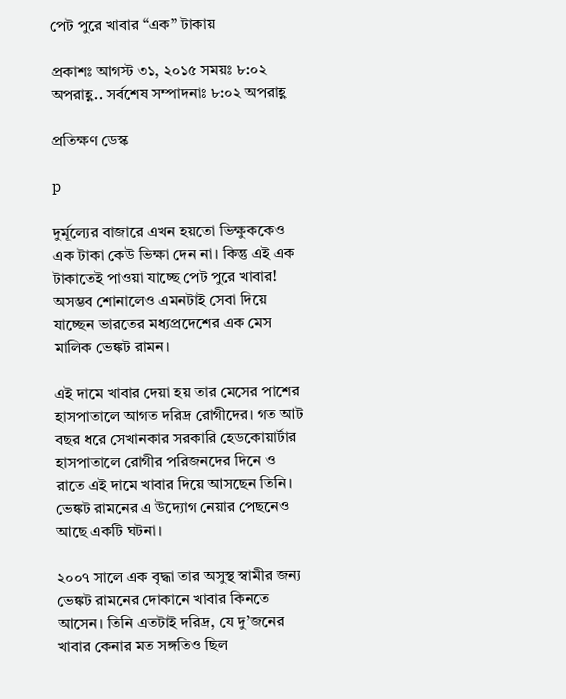পেট পুরে খাবার “এক” টাকায়

প্রকাশঃ আগস্ট ৩১, ২০১৫ সময়ঃ ৮:০২ অপরাহ্ণ.. সর্বশেষ সম্পাদনাঃ ৮:০২ অপরাহ্ণ

প্রতিক্ষণ ডেস্ক

p

দুর্মূল্যের বাজারে এখন হয়তো ভিক্ষুককেও এক টাকা কেউ ভিক্ষা দেন না। কিন্তু এই এক টাকাতেই পাওয়া যাচ্ছে পেট পুরে খাবার! অসম্ভব শোনালেও এমনটাই সেবা দিয়ে যাচ্ছেন ভারতের মধ্যপ্রদেশের এক মেস মালিক ভেঙ্কট রামন।

এই দামে খাবার দেয়া হয় তার মেসের পাশের হাসপাতালে আগত দরিদ্র রোগীদের। গত আট বছর ধরে সেখানকার সরকারি হেডকোয়ার্টার হাসপাতালে রোগীর পরিজনদের দিনে ও রাতে এই দামে খাবার দিয়ে আসছেন তিনি। ভেঙ্কট রামনের এ উদ্যোগ নেয়ার পেছনেও আছে একটি ঘটনা।

২০০৭ সালে এক বৃদ্ধা তার অসুস্থ স্বামীর জন্য ভেঙ্কট রামনের দোকানে খাবার কিনতে আসেন। তিনি এতটাই দরিদ্র, যে দু’জনের খাবার কেনার মত সঙ্গতিও ছিল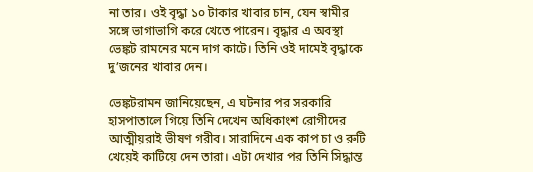না তার। ওই বৃদ্ধা ১০ টাকার খাবার চান, যেন স্বামীর সঙ্গে ভাগাভাগি করে খেতে পারেন। বৃদ্ধার এ অবস্থা ভেঙ্কট রামনের মনে দাগ কাটে। তিনি ওই দামেই বৃদ্ধাকে দু’জনের খাবার দেন।

ভেঙ্কটরামন জানিয়েছেন, এ ঘটনার পর সরকারি হাসপাতালে গিয়ে তিনি দেখেন অধিকাংশ রোগীদের আত্মীয়রাই ভীষণ গরীব। সারাদিনে এক কাপ চা ও রুটি খেয়েই কাটিয়ে দেন তারা। এটা দেখার পর তিনি সিদ্ধান্ত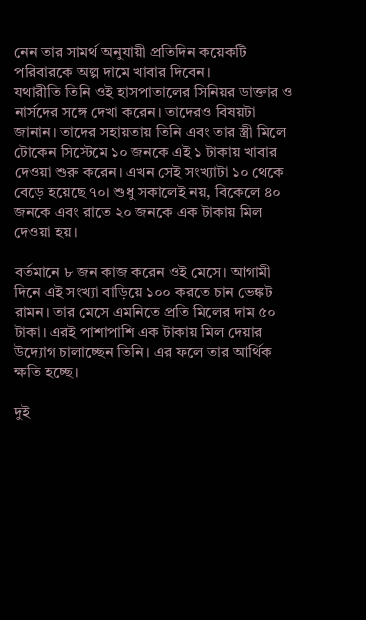নেন তার সামর্থ অনুযায়ী প্রতিদিন কয়েকটি পরিবারকে অল্প দামে খাবার দিবেন।
যথারীতি তিনি ওই হাসপাতালের সিনিয়র ডাক্তার ও নার্সদের সঙ্গে দেখা করেন। তাদেরও বিষয়টা জানান। তাদের সহায়তায় তিনি এবং তার স্ত্রী মিলে টোকেন সিস্টেমে ১০ জনকে এই ১ টাকায় খাবার দেওয়া শুরু করেন। এখন সেই সংখ্যাটা ১০ থেকে বেড়ে হয়েছে ৭০। শুধু সকালেই নয়, বিকেলে ৪০ জনকে এবং রাতে ২০ জনকে এক টাকায় মিল দেওয়া হয়।

বর্তমানে ৮ জন কাজ করেন ওই মেসে। আগামী দিনে এই সংখ্যা বাড়িয়ে ১০০ করতে চান ভেঙ্কট রামন। তার মেসে এমনিতে প্রতি মিলের দাম ৫০ টাকা। এরই পাশাপাশি এক টাকায় মিল দেয়ার উদ্যোগ চালাচ্ছেন তিনি। এর ফলে তার আর্থিক ক্ষতি হচ্ছে।

দুই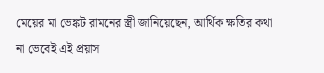মেয়ের মা ভেঙ্কট রামনের স্ত্রী জানিয়েছেন, আর্থিক ক্ষতির কথা না ভেবেই এই প্রয়াস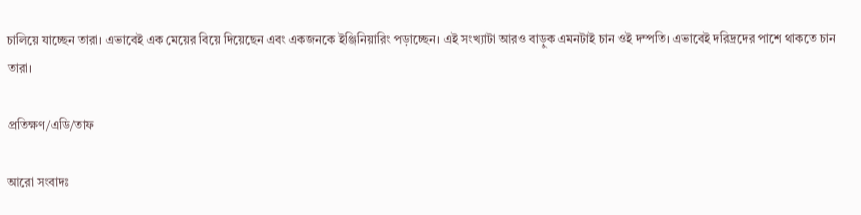চালিয়ে যাচ্ছেন তারা। এভাবেই এক মেয়ের বিয়ে দিয়েছেন এবং একজনকে ইঞ্জিনিয়ারিং পড়াচ্ছেন। এই সংখ্যাটা আরও বাড়ুক এমনটাই চান ওই দম্পতি। এভাবেই দরিদ্রদের পাশে থাকতে চান তারা।

প্রতিক্ষণ/এডি/তাফ

আরো সংবাদঃ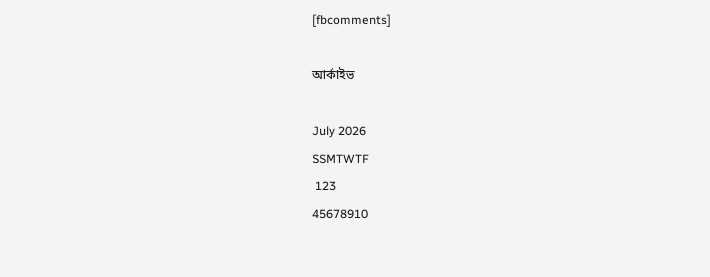[fbcomments]

আর্কাইভ

July 2026
SSMTWTF
 123
45678910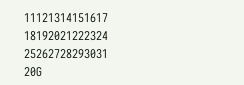11121314151617
18192021222324
25262728293031
20G